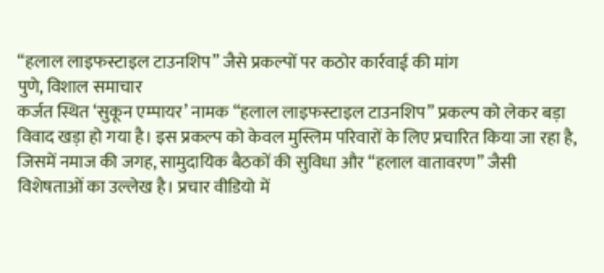“हलाल लाइफस्टाइल टाउनशिप” जैसे प्रकल्पों पर कठोर कार्रवाई की मांग
पुणे, विशाल समाचार
कर्जत स्थित ‘सुकून एम्पायर’ नामक “हलाल लाइफस्टाइल टाउनशिप” प्रकल्प को लेकर बड़ा विवाद खड़ा हो गया है। इस प्रकल्प को केवल मुस्लिम परिवारों के लिए प्रचारित किया जा रहा है, जिसमें नमाज की जगह, सामुदायिक बैठकों की सुविधा और “हलाल वातावरण” जैसी विशेषताओं का उल्लेख है। प्रचार वीडियो में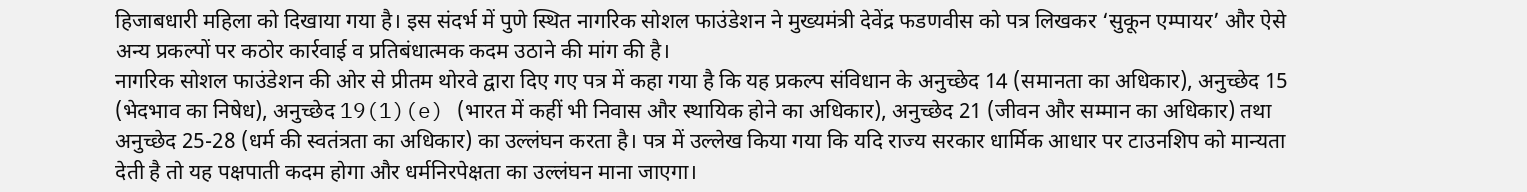हिजाबधारी महिला को दिखाया गया है। इस संदर्भ में पुणे स्थित नागरिक सोशल फाउंडेशन ने मुख्यमंत्री देवेंद्र फडणवीस को पत्र लिखकर ‘सुकून एम्पायर’ और ऐसे अन्य प्रकल्पों पर कठोर कार्रवाई व प्रतिबंधात्मक कदम उठाने की मांग की है।
नागरिक सोशल फाउंडेशन की ओर से प्रीतम थोरवे द्वारा दिए गए पत्र में कहा गया है कि यह प्रकल्प संविधान के अनुच्छेद 14 (समानता का अधिकार), अनुच्छेद 15 (भेदभाव का निषेध), अनुच्छेद 19(1)(e) (भारत में कहीं भी निवास और स्थायिक होने का अधिकार), अनुच्छेद 21 (जीवन और सम्मान का अधिकार) तथा अनुच्छेद 25-28 (धर्म की स्वतंत्रता का अधिकार) का उल्लंघन करता है। पत्र में उल्लेख किया गया कि यदि राज्य सरकार धार्मिक आधार पर टाउनशिप को मान्यता देती है तो यह पक्षपाती कदम होगा और धर्मनिरपेक्षता का उल्लंघन माना जाएगा।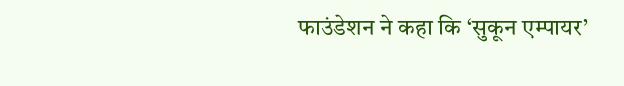फाउंडेशन ने कहा कि ‘सुकून एम्पायर’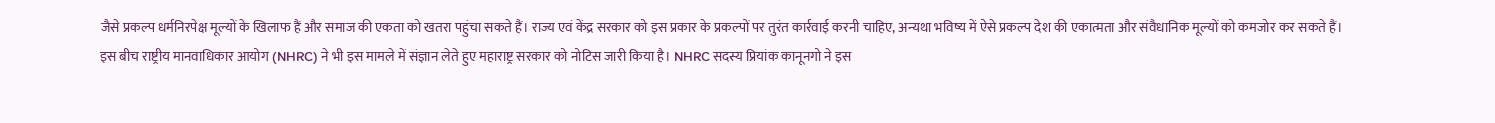जैसे प्रकल्प धर्मनिरपेक्ष मूल्यों के खिलाफ हैं और समाज की एकता को खतरा पहुंचा सकते हैं। राज्य एवं केंद्र सरकार को इस प्रकार के प्रकल्पों पर तुरंत कार्रवाई करनी चाहिए, अन्यथा भविष्य में ऐसे प्रकल्प देश की एकात्मता और संवैधानिक मूल्यों को कमजोर कर सकते हैं।
इस बीच राष्ट्रीय मानवाधिकार आयोग (NHRC) ने भी इस मामले में संज्ञान लेते हुए महाराष्ट्र सरकार को नोटिस जारी किया है। NHRC सदस्य प्रियांक कानूनगो ने इस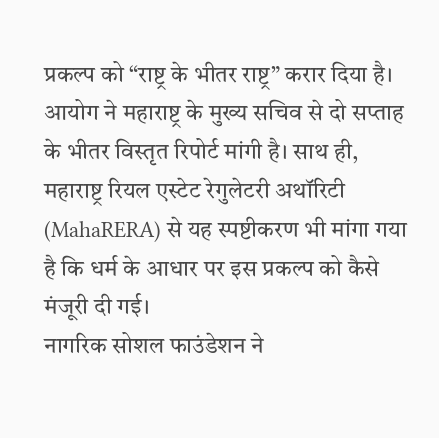प्रकल्प को “राष्ट्र के भीतर राष्ट्र” करार दिया है। आयोग ने महाराष्ट्र के मुख्य सचिव से दो सप्ताह के भीतर विस्तृत रिपोर्ट मांगी है। साथ ही, महाराष्ट्र रियल एस्टेट रेगुलेटरी अथॉरिटी (MahaRERA) से यह स्पष्टीकरण भी मांगा गया है कि धर्म के आधार पर इस प्रकल्प को कैसे मंजूरी दी गई।
नागरिक सोशल फाउंडेशन ने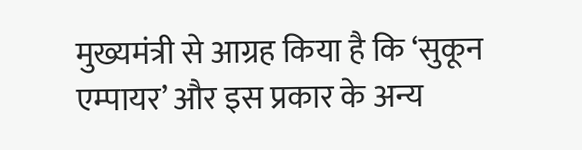मुख्यमंत्री से आग्रह किया है कि ‘सुकून एम्पायर’ और इस प्रकार के अन्य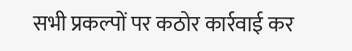सभी प्रकल्पों पर कठोर कार्रवाई कर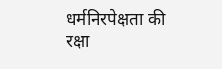धर्मनिरपेक्षता की रक्षा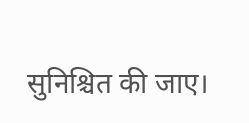सुनिश्चित की जाए।